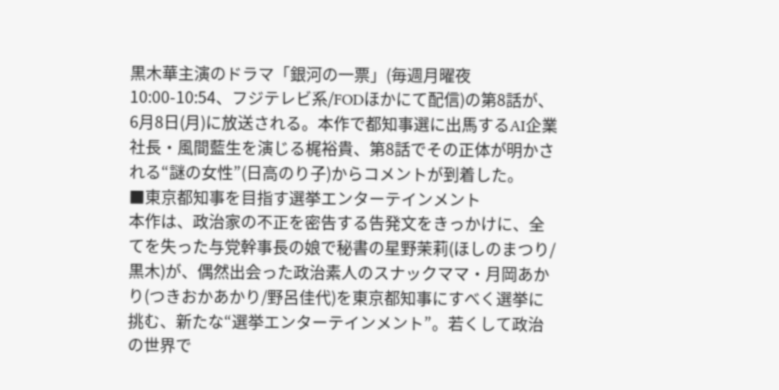黒木華主演のドラマ「銀河の一票」(毎週月曜夜10:00-10:54、フジテレビ系/FODほかにて配信)の第8話が、6月8日(月)に放送される。本作で都知事選に出馬するAI企業社長・風間藍生を演じる梶裕貴、第8話でその正体が明かされる“謎の女性”(日高のり子)からコメントが到着した。
■東京都知事を目指す選挙エンターテインメント
本作は、政治家の不正を密告する告発文をきっかけに、全てを失った与党幹事長の娘で秘書の星野茉莉(ほしのまつり/黒木)が、偶然出会った政治素人のスナックママ・月岡あかり(つきおかあかり/野呂佳代)を東京都知事にすべく選挙に挑む、新たな“選挙エンターテインメント”。若くして政治の世界で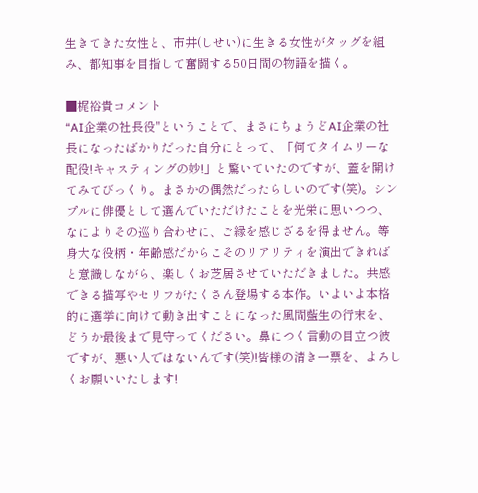生きてきた女性と、市井(しせい)に生きる女性がタッグを組み、都知事を目指して奮闘する50日間の物語を描く。

■梶裕貴コメント
“AI企業の社長役"ということで、まさにちょうどAI企業の社長になったばかりだった自分にとって、「何てタイムリーな配役!キャスティングの妙!」と驚いていたのですが、蓋を開けてみてびっくり。まさかの偶然だったらしいのです(笑)。シンプルに俳優として選んでいただけたことを光栄に思いつつ、なによりその巡り合わせに、ご縁を感じざるを得ません。等身大な役柄・年齢感だからこそのリアリティを演出できればと意識しながら、楽しくお芝居させていただきました。共感できる描写やセリフがたくさん登場する本作。いよいよ本格的に選挙に向けて動き出すことになった風間藍生の行末を、どうか最後まで見守ってください。鼻につく言動の目立つ彼ですが、悪い人ではないんです(笑)!皆様の清き一票を、よろしくお願いいたします!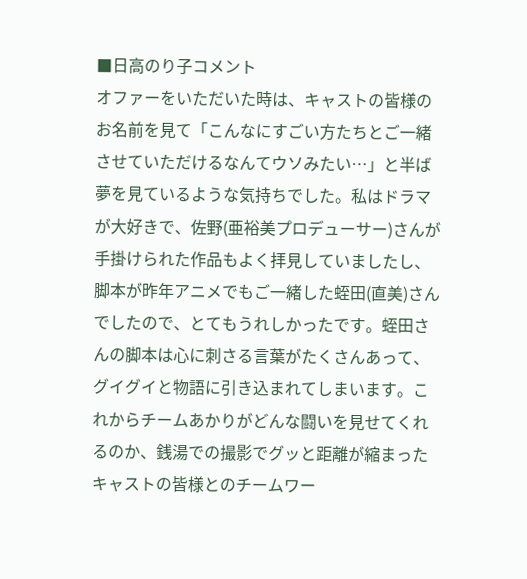■日高のり子コメント
オファーをいただいた時は、キャストの皆様のお名前を見て「こんなにすごい方たちとご一緒させていただけるなんてウソみたい…」と半ば夢を見ているような気持ちでした。私はドラマが大好きで、佐野(亜裕美プロデューサー)さんが手掛けられた作品もよく拝見していましたし、脚本が昨年アニメでもご一緒した蛭田(直美)さんでしたので、とてもうれしかったです。蛭田さんの脚本は心に刺さる言葉がたくさんあって、グイグイと物語に引き込まれてしまいます。これからチームあかりがどんな闘いを見せてくれるのか、銭湯での撮影でグッと距離が縮まったキャストの皆様とのチームワー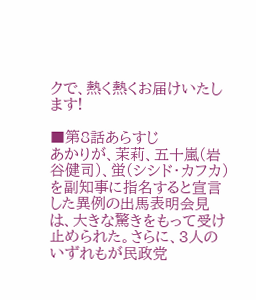クで、熱く熱くお届けいたします!

■第8話あらすじ
あかりが、茉莉、五十嵐(岩谷健司)、蛍(シシド・カフカ)を副知事に指名すると宣言した異例の出馬表明会見は、大きな驚きをもって受け止められた。さらに、3人のいずれもが民政党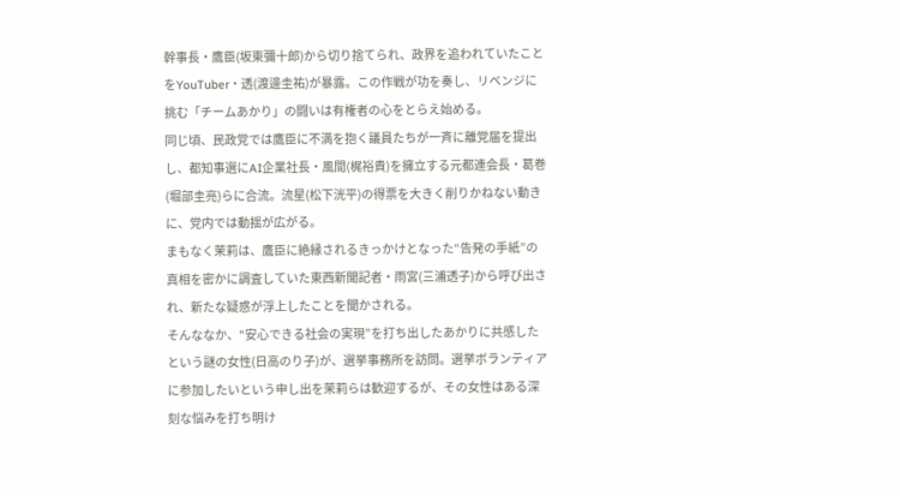幹事長・鷹臣(坂東彌十郎)から切り捨てられ、政界を追われていたことをYouTuber・透(渡邊圭祐)が暴露。この作戦が功を奏し、リベンジに挑む「チームあかり」の闘いは有権者の心をとらえ始める。
同じ頃、民政党では鷹臣に不満を抱く議員たちが一斉に離党届を提出し、都知事選にAI企業社長・風間(梶裕貴)を擁立する元都連会長・葛巻(堀部圭亮)らに合流。流星(松下洸平)の得票を大きく削りかねない動きに、党内では動揺が広がる。
まもなく茉莉は、鷹臣に絶縁されるきっかけとなった“告発の手紙”の真相を密かに調査していた東西新聞記者・雨宮(三浦透子)から呼び出され、新たな疑惑が浮上したことを聞かされる。
そんななか、“安心できる社会の実現”を打ち出したあかりに共感したという謎の女性(日高のり子)が、選挙事務所を訪問。選挙ボランティアに参加したいという申し出を茉莉らは歓迎するが、その女性はある深刻な悩みを打ち明け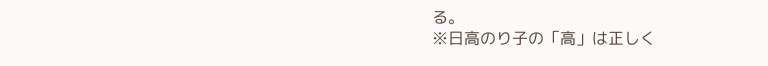る。
※日高のり子の「高」は正しく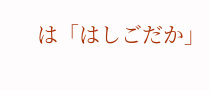は「はしごだか」